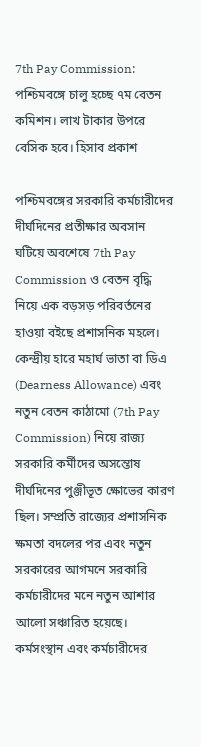7th Pay Commission: পশ্চিমবঙ্গে চালু হচ্ছে ৭ম বেতন কমিশন। লাখ টাকার উপরে বেসিক হবে। হিসাব প্রকাশ

পশ্চিমবঙ্গের সরকারি কর্মচারীদের দীর্ঘদিনের প্রতীক্ষার অবসান ঘটিয়ে অবশেষে 7th Pay Commission ও বেতন বৃদ্ধি নিয়ে এক বড়সড় পরিবর্তনের হাওয়া বইছে প্রশাসনিক মহলে। কেন্দ্রীয় হারে মহার্ঘ ভাতা বা ডিএ (Dearness Allowance) এবং নতুন বেতন কাঠামো (7th Pay Commission) নিয়ে রাজ্য সরকারি কর্মীদের অসন্তোষ দীর্ঘদিনের পুঞ্জীভূত ক্ষোভের কারণ ছিল। সম্প্রতি রাজ্যের প্রশাসনিক ক্ষমতা বদলের পর এবং নতুন সরকারের আগমনে সরকারি কর্মচারীদের মনে নতুন আশার আলো সঞ্চারিত হয়েছে। কর্মসংস্থান এবং কর্মচারীদের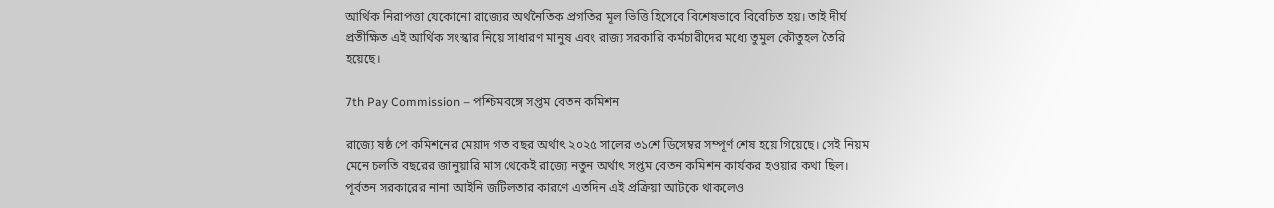আর্থিক নিরাপত্তা যেকোনো রাজ্যের অর্থনৈতিক প্রগতির মূল ভিত্তি হিসেবে বিশেষভাবে বিবেচিত হয়। তাই দীর্ঘ প্রতীক্ষিত এই আর্থিক সংস্কার নিয়ে সাধারণ মানুষ এবং রাজ্য সরকারি কর্মচারীদের মধ্যে তুমুল কৌতুহল তৈরি হয়েছে।

7th Pay Commission – পশ্চিমবঙ্গে সপ্তম বেতন কমিশন

রাজ্যে ষষ্ঠ পে কমিশনের মেয়াদ গত বছর অর্থাৎ ২০২৫ সালের ৩১শে ডিসেম্বর সম্পূর্ণ শেষ হয়ে গিয়েছে। সেই নিয়ম মেনে চলতি বছরের জানুয়ারি মাস থেকেই রাজ্যে নতুন অর্থাৎ সপ্তম বেতন কমিশন কার্যকর হওয়ার কথা ছিল। পূর্বতন সরকারের নানা আইনি জটিলতার কারণে এতদিন এই প্রক্রিয়া আটকে থাকলেও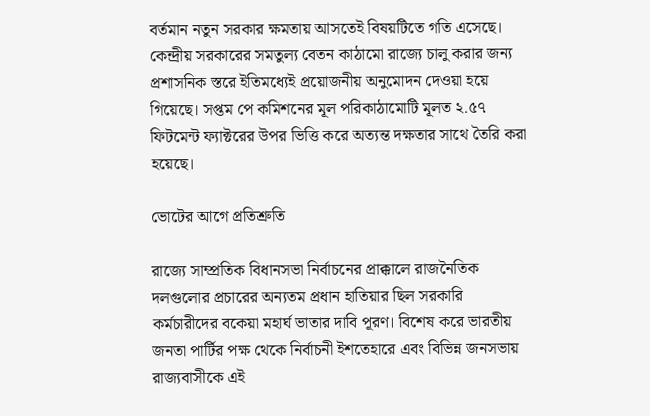বর্তমান নতুন সরকার ক্ষমতায় আসতেই বিষয়টিতে গতি এসেছে। কেন্দ্রীয় সরকারের সমতুল্য বেতন কাঠামো রাজ্যে চালু করার জন্য প্রশাসনিক স্তরে ইতিমধ্যেই প্রয়োজনীয় অনুমোদন দেওয়া হয়ে গিয়েছে। সপ্তম পে কমিশনের মূল পরিকাঠামোটি মূলত ২.৫৭ ফিটমেন্ট ফ্যাক্টরের উপর ভিত্তি করে অত্যন্ত দক্ষতার সাথে তৈরি করা হয়েছে।

ভোটের আগে প্রতিশ্রুতি

রাজ্যে সাম্প্রতিক বিধানসভা নির্বাচনের প্রাক্কালে রাজনৈতিক দলগুলোর প্রচারের অন্যতম প্রধান হাতিয়ার ছিল সরকারি কর্মচারীদের বকেয়া মহার্ঘ ভাতার দাবি পূরণ। বিশেষ করে ভারতীয় জনতা পার্টির পক্ষ থেকে নির্বাচনী ইশতেহারে এবং বিভিন্ন জনসভায় রাজ্যবাসীকে এই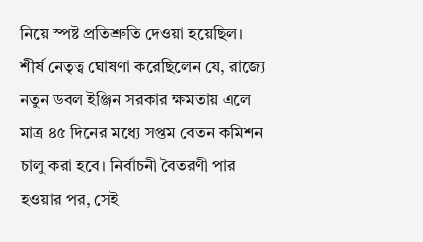নিয়ে স্পষ্ট প্রতিশ্রুতি দেওয়া হয়েছিল। শীর্ষ নেতৃত্ব ঘোষণা করেছিলেন যে, রাজ্যে নতুন ডবল ইঞ্জিন সরকার ক্ষমতায় এলে মাত্র ৪৫ দিনের মধ্যে সপ্তম বেতন কমিশন চালু করা হবে। নির্বাচনী বৈতরণী পার হওয়ার পর, সেই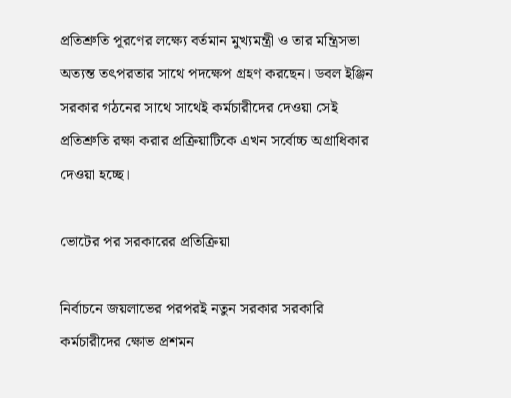প্রতিশ্রুতি পূরণের লক্ষ্যে বর্তমান মুখ্যমন্ত্রী ও তার মন্ত্রিসভা অত্যন্ত তৎপরতার সাথে পদক্ষেপ গ্রহণ করছেন। ডবল ইঞ্জিন সরকার গঠনের সাথে সাথেই কর্মচারীদের দেওয়া সেই প্রতিশ্রুতি রক্ষা করার প্রক্রিয়াটিকে এখন সর্বোচ্চ অগ্রাধিকার দেওয়া হচ্ছে।

ভোটের পর সরকারের প্রতিক্রিয়া

নির্বাচনে জয়লাভের পরপরই নতুন সরকার সরকারি কর্মচারীদের ক্ষোভ প্রশমন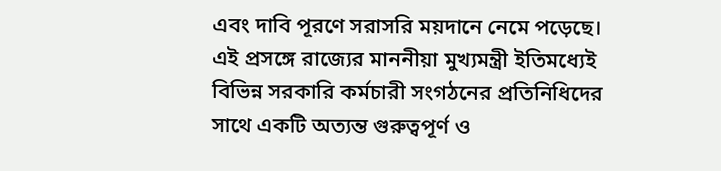এবং দাবি পূরণে সরাসরি ময়দানে নেমে পড়েছে। এই প্রসঙ্গে রাজ্যের মাননীয়া মুখ্যমন্ত্রী ইতিমধ্যেই বিভিন্ন সরকারি কর্মচারী সংগঠনের প্রতিনিধিদের সাথে একটি অত্যন্ত গুরুত্বপূর্ণ ও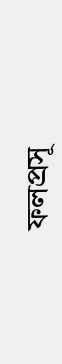ফলপ্রসূ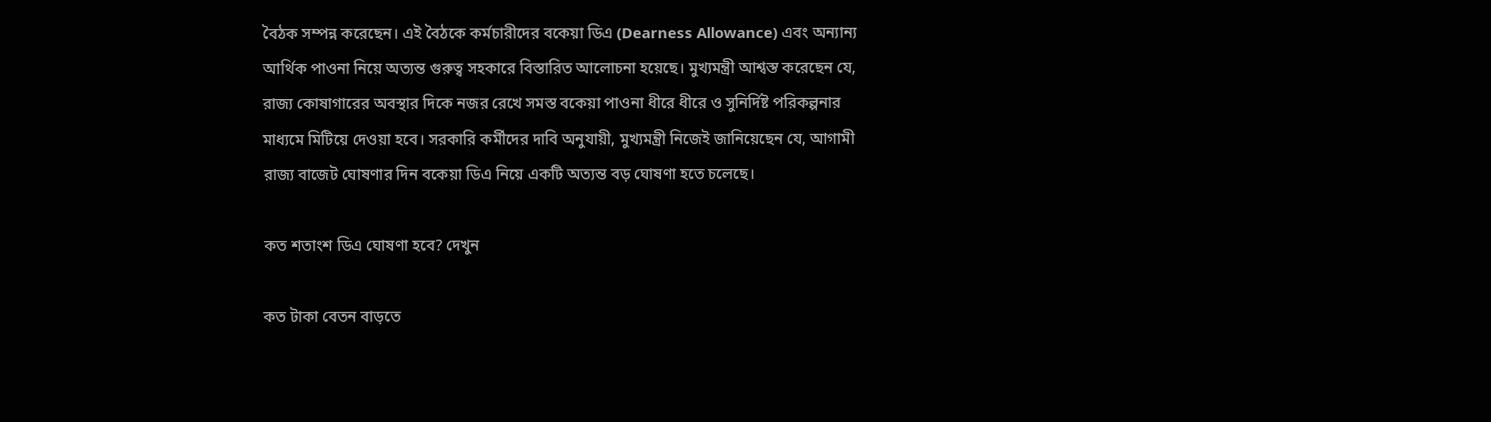বৈঠক সম্পন্ন করেছেন। এই বৈঠকে কর্মচারীদের বকেয়া ডিএ (Dearness Allowance) এবং অন্যান্য আর্থিক পাওনা নিয়ে অত্যন্ত গুরুত্ব সহকারে বিস্তারিত আলোচনা হয়েছে। মুখ্যমন্ত্রী আশ্বস্ত করেছেন যে, রাজ্য কোষাগারের অবস্থার দিকে নজর রেখে সমস্ত বকেয়া পাওনা ধীরে ধীরে ও সুনির্দিষ্ট পরিকল্পনার মাধ্যমে মিটিয়ে দেওয়া হবে। সরকারি কর্মীদের দাবি অনুযায়ী, মুখ্যমন্ত্রী নিজেই জানিয়েছেন যে, আগামী রাজ্য বাজেট ঘোষণার দিন বকেয়া ডিএ নিয়ে একটি অত্যন্ত বড় ঘোষণা হতে চলেছে।

কত শতাংশ ডিএ ঘোষণা হবে? দেখুন

কত টাকা বেতন বাড়তে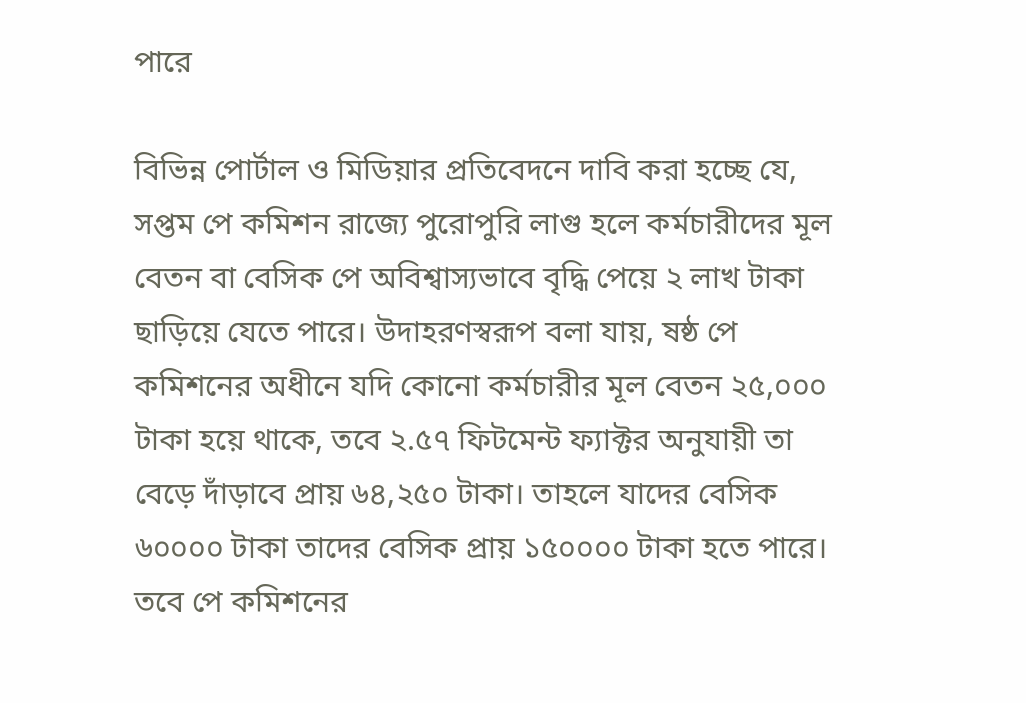পারে

বিভিন্ন পোর্টাল ও মিডিয়ার প্রতিবেদনে দাবি করা হচ্ছে যে, সপ্তম পে কমিশন রাজ্যে পুরোপুরি লাগু হলে কর্মচারীদের মূল বেতন বা বেসিক পে অবিশ্বাস্যভাবে বৃদ্ধি পেয়ে ২ লাখ টাকা ছাড়িয়ে যেতে পারে। উদাহরণস্বরূপ বলা যায়, ষষ্ঠ পে কমিশনের অধীনে যদি কোনো কর্মচারীর মূল বেতন ২৫,০০০ টাকা হয়ে থাকে, তবে ২.৫৭ ফিটমেন্ট ফ্যাক্টর অনুযায়ী তা বেড়ে দাঁড়াবে প্রায় ৬৪,২৫০ টাকা। তাহলে যাদের বেসিক ৬০০০০ টাকা তাদের বেসিক প্রায় ১৫০০০০ টাকা হতে পারে। তবে পে কমিশনের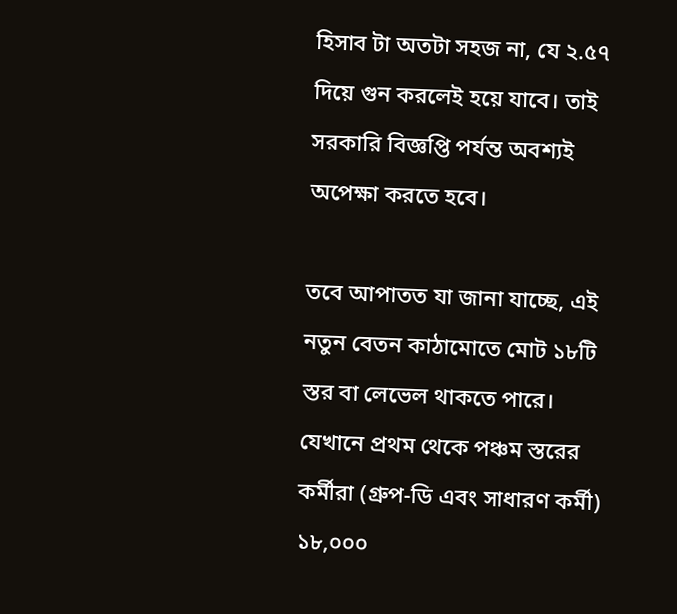হিসাব টা অতটা সহজ না, যে ২.৫৭ দিয়ে গুন করলেই হয়ে যাবে। তাই সরকারি বিজ্ঞপ্তি পর্যন্ত অবশ্যই অপেক্ষা করতে হবে।

তবে আপাতত যা জানা যাচ্ছে, এই নতুন বেতন কাঠামোতে মোট ১৮টি স্তর বা লেভেল থাকতে পারে। যেখানে প্রথম থেকে পঞ্চম স্তরের কর্মীরা (গ্রুপ-ডি এবং সাধারণ কর্মী) ১৮,০০০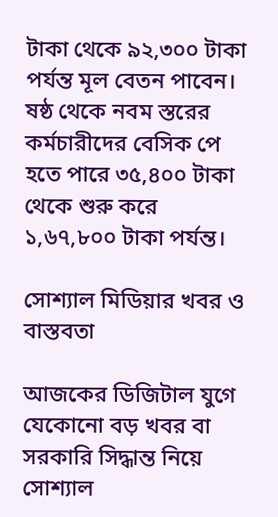টাকা থেকে ৯২,৩০০ টাকা পর্যন্ত মূল বেতন পাবেন। ষষ্ঠ থেকে নবম স্তরের কর্মচারীদের বেসিক পে হতে পারে ৩৫,৪০০ টাকা থেকে শুরু করে ১,৬৭,৮০০ টাকা পর্যন্ত।

সোশ্যাল মিডিয়ার খবর ও বাস্তবতা

আজকের ডিজিটাল যুগে যেকোনো বড় খবর বা সরকারি সিদ্ধান্ত নিয়ে সোশ্যাল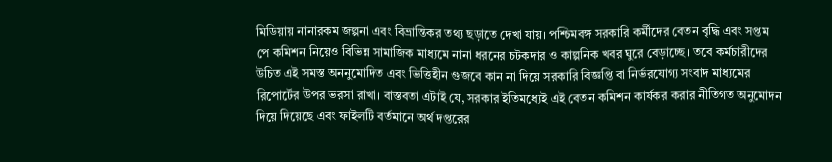মিডিয়ায় নানারকম জল্পনা এবং বিভ্রান্তিকর তথ্য ছড়াতে দেখা যায়। পশ্চিমবঙ্গ সরকারি কর্মীদের বেতন বৃদ্ধি এবং সপ্তম পে কমিশন নিয়েও বিভিন্ন সামাজিক মাধ্যমে নানা ধরনের চটকদার ও কাল্পনিক খবর ঘুরে বেড়াচ্ছে। তবে কর্মচারীদের উচিত এই সমস্ত অননুমোদিত এবং ভিত্তিহীন গুজবে কান না দিয়ে সরকারি বিজ্ঞপ্তি বা নির্ভরযোগ্য সংবাদ মাধ্যমের রিপোর্টের উপর ভরসা রাখা। বাস্তবতা এটাই যে, সরকার ইতিমধ্যেই এই বেতন কমিশন কার্যকর করার নীতিগত অনুমোদন দিয়ে দিয়েছে এবং ফাইলটি বর্তমানে অর্থ দপ্তরের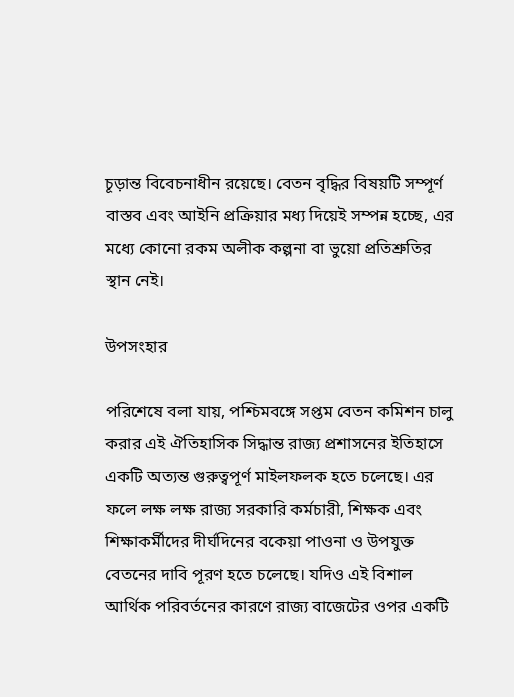চূড়ান্ত বিবেচনাধীন রয়েছে। বেতন বৃদ্ধির বিষয়টি সম্পূর্ণ বাস্তব এবং আইনি প্রক্রিয়ার মধ্য দিয়েই সম্পন্ন হচ্ছে, এর মধ্যে কোনো রকম অলীক কল্পনা বা ভুয়ো প্রতিশ্রুতির স্থান নেই।

উপসংহার

পরিশেষে বলা যায়, পশ্চিমবঙ্গে সপ্তম বেতন কমিশন চালু করার এই ঐতিহাসিক সিদ্ধান্ত রাজ্য প্রশাসনের ইতিহাসে একটি অত্যন্ত গুরুত্বপূর্ণ মাইলফলক হতে চলেছে। এর ফলে লক্ষ লক্ষ রাজ্য সরকারি কর্মচারী, শিক্ষক এবং শিক্ষাকর্মীদের দীর্ঘদিনের বকেয়া পাওনা ও উপযুক্ত বেতনের দাবি পূরণ হতে চলেছে। যদিও এই বিশাল আর্থিক পরিবর্তনের কারণে রাজ্য বাজেটের ওপর একটি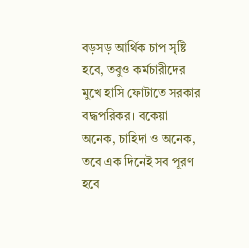বড়সড় আর্থিক চাপ সৃষ্টি হবে, তবুও কর্মচারীদের মুখে হাসি ফোটাতে সরকার বদ্ধপরিকর। বকেয়া অনেক, চাহিদা ও অনেক, তবে এক দিনেই সব পূরণ হবে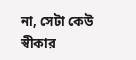না, সেটা কেউ স্বীকার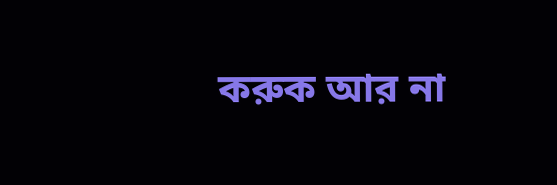করুক আর না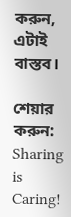করুন, এটাই বাস্তব।

শেয়ার করুন: Sharing is Caring!